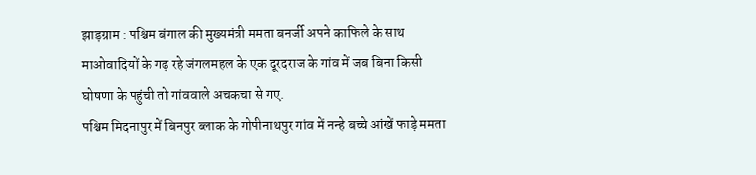झाड़ग्राम : पश्चिम बंगाल की मुख्यमंत्री ममता बनर्जी अपने काफिले के साथ माओवादियों के गढ़ रहे जंगलमहल के एक दूरदराज के गांव में जब बिना किसी घोषणा के पहुंची तो गांववाले अचकचा से गए.
पश्चिम मिदनापुर में बिनपुर ब्लाक के गोपीनाथपुर गांव में नन्हे बच्चे आंखें फाड़े ममता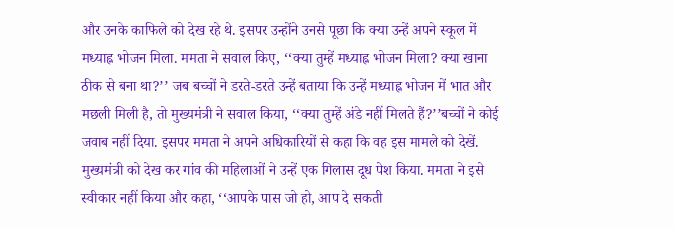और उनके काफिले को देख रहे थे. इसपर उन्होंने उनसे पूछा कि क्या उन्हें अपने स्कूल में मध्याह्न भोजन मिला. ममता ने सवाल किए, ‘‘क्या तुम्हें मध्याह्न भोजन मिला? क्या खाना ठीक से बना था?’’ जब बच्चों ने डरते-डरते उन्हें बताया कि उन्हें मध्याह्न भोजन में भात और मछली मिली है, तो मुख्यमंत्री ने सवाल किया, ‘‘क्या तुम्हें अंडे नहीं मिलते हैं?’’बच्चों ने कोई जवाब नहीं दिया. इसपर ममता ने अपने अधिकारियों से कहा कि वह इस मामले को देखें.
मुख्यमंत्री को देख कर गांव की महिलाओं ने उन्हें एक गिलास दूध पेश किया. ममता ने इसे स्वीकार नहीं किया और कहा, ‘‘आपके पास जो हो, आप दे सकती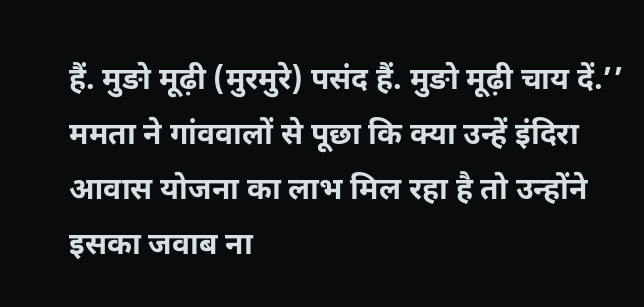हैं. मुङो मूढ़ी (मुरमुरे) पसंद हैं. मुङो मूढ़ी चाय दें.’’ ममता ने गांववालों से पूछा कि क्या उन्हें इंदिरा आवास योजना का लाभ मिल रहा है तो उन्होंने इसका जवाब ना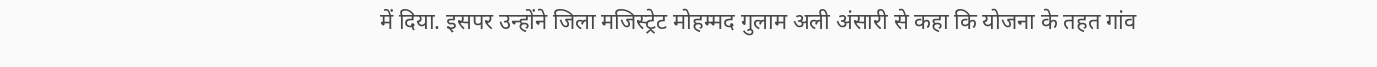में दिया. इसपर उन्होंने जिला मजिस्ट्रेट मोहम्मद गुलाम अली अंसारी से कहा कि योजना के तहत गांव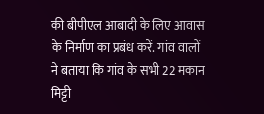की बीपीएल आबादी के लिए आवास के निर्माण का प्रबंध करें. गांव वालों ने बताया कि गांव के सभी 22 मकान मिट्टी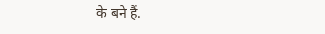के बने हैं.